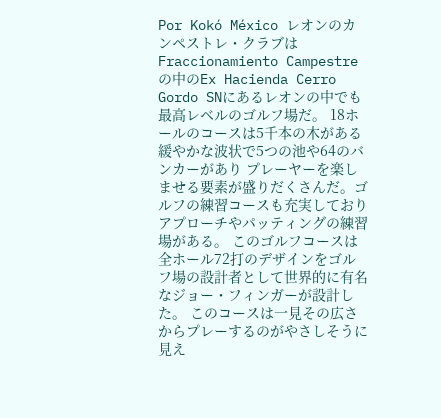Por Kokó México レオンのカンペストレ・クラブは Fraccionamiento Campestreの中のEx Hacienda Cerro Gordo SNにあるレオンの中でも最高レベルのゴルフ場だ。 18ホールのコースは5千本の木がある緩やかな波状で5つの池や64のバンカーがあり プレーヤーを楽しませる要素が盛りだくさんだ。ゴルフの練習コースも充実しており アプローチやパッティングの練習場がある。 このゴルフコースは全ホール72打のデザインをゴルフ場の設計者として世界的に有名なジョー・フィンガーが設計した。 このコースは一見その広さからプレーするのがやさしそうに見え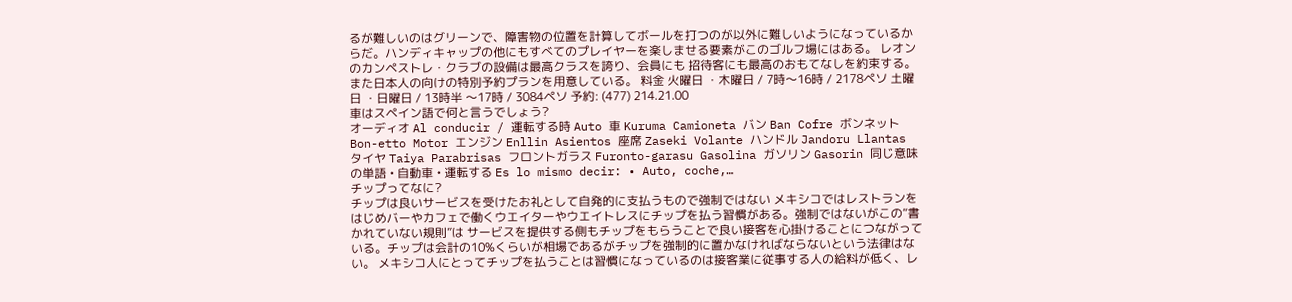るが難しいのはグリーンで、障害物の位置を計算してボールを打つのが以外に難しいようになっているからだ。ハンディキャップの他にもすべてのプレイヤーを楽しませる要素がこのゴルフ場にはある。 レオンのカンペストレ・クラブの設備は最高クラスを誇り、会員にも 招待客にも最高のおもてなしを約束する。 また日本人の向けの特別予約プランを用意している。 料金 火曜日 ・木曜日 / 7時〜16時 / 2178ペソ 土曜日 ・日曜日 / 13時半 〜17時 / 3084ペソ 予約: (477) 214.21.00
車はスペイン語で何と言うでしょう?
オーディオ Al conducir / 運転する時 Auto 車 Kuruma Camioneta バン Ban Cofre ボンネット Bon-etto Motor エンジン Enllin Asientos 座席 Zaseki Volante ハンドル Jandoru Llantas タイヤ Taiya Parabrisas フロントガラス Furonto-garasu Gasolina ガソリン Gasorin 同じ意味の単語 • 自動車 • 運転する Es lo mismo decir: • Auto, coche,…
チップってなに?
チップは良いサービスを受けたお礼として自発的に支払うもので強制ではない メキシコではレストランをはじめバーやカフェで働くウエイターやウエイトレスにチップを払う習慣がある。強制ではないがこの“書かれていない規則”は サービスを提供する側もチップをもらうことで良い接客を心掛けることにつながっている。チップは会計の10%くらいが相場であるがチップを強制的に置かなければならないという法律はない。 メキシコ人にとってチップを払うことは習慣になっているのは接客業に従事する人の給料が低く、レ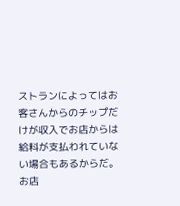ストランによってはお客さんからのチップだけが収入でお店からは給料が支払われていない場合もあるからだ。お店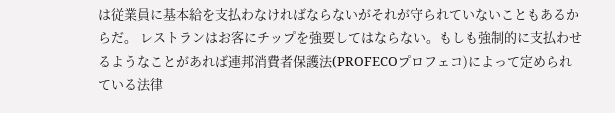は従業員に基本給を支払わなければならないがそれが守られていないこともあるからだ。 レストランはお客にチップを強要してはならない。もしも強制的に支払わせるようなことがあれば連邦消費者保護法(PROFECOプロフェコ)によって定められている法律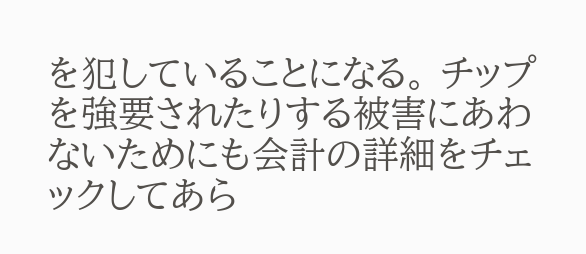を犯していることになる。 チップを強要されたりする被害にあわないためにも会計の詳細をチェックしてあら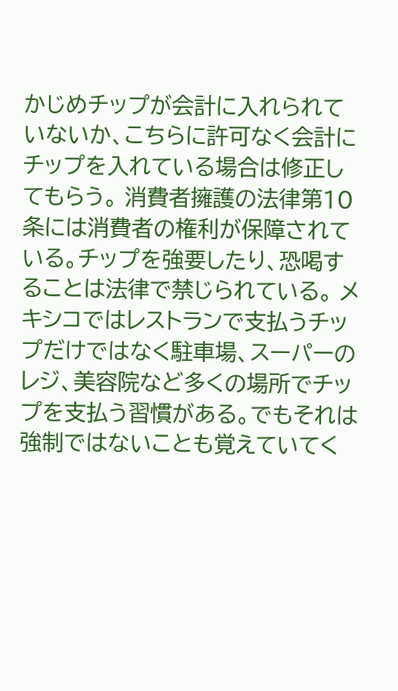かじめチップが会計に入れられていないか、こちらに許可なく会計にチップを入れている場合は修正してもらう。 消費者擁護の法律第10条には消費者の権利が保障されている。チップを強要したり、恐喝することは法律で禁じられている。 メキシコではレストランで支払うチップだけではなく駐車場、スーパーのレジ、美容院など多くの場所でチップを支払う習慣がある。でもそれは強制ではないことも覚えていてく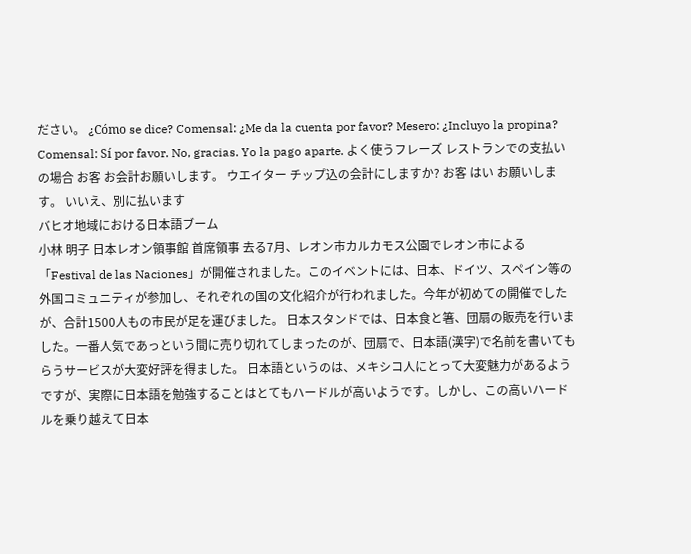ださい。 ¿Cómo se dice? Comensal: ¿Me da la cuenta por favor? Mesero: ¿Incluyo la propina? Comensal: Sí por favor. No, gracias. Yo la pago aparte. よく使うフレーズ レストランでの支払いの場合 お客 お会計お願いします。 ウエイター チップ込の会計にしますか? お客 はい お願いします。 いいえ、別に払います
バヒオ地域における日本語ブーム
小林 明子 日本レオン領事館 首席領事 去る7月、レオン市カルカモス公園でレオン市による「Festival de las Naciones」が開催されました。このイベントには、日本、ドイツ、スペイン等の外国コミュニティが参加し、それぞれの国の文化紹介が行われました。今年が初めての開催でしたが、合計1500人もの市民が足を運びました。 日本スタンドでは、日本食と箸、団扇の販売を行いました。一番人気であっという間に売り切れてしまったのが、団扇で、日本語(漢字)で名前を書いてもらうサービスが大変好評を得ました。 日本語というのは、メキシコ人にとって大変魅力があるようですが、実際に日本語を勉強することはとてもハードルが高いようです。しかし、この高いハードルを乗り越えて日本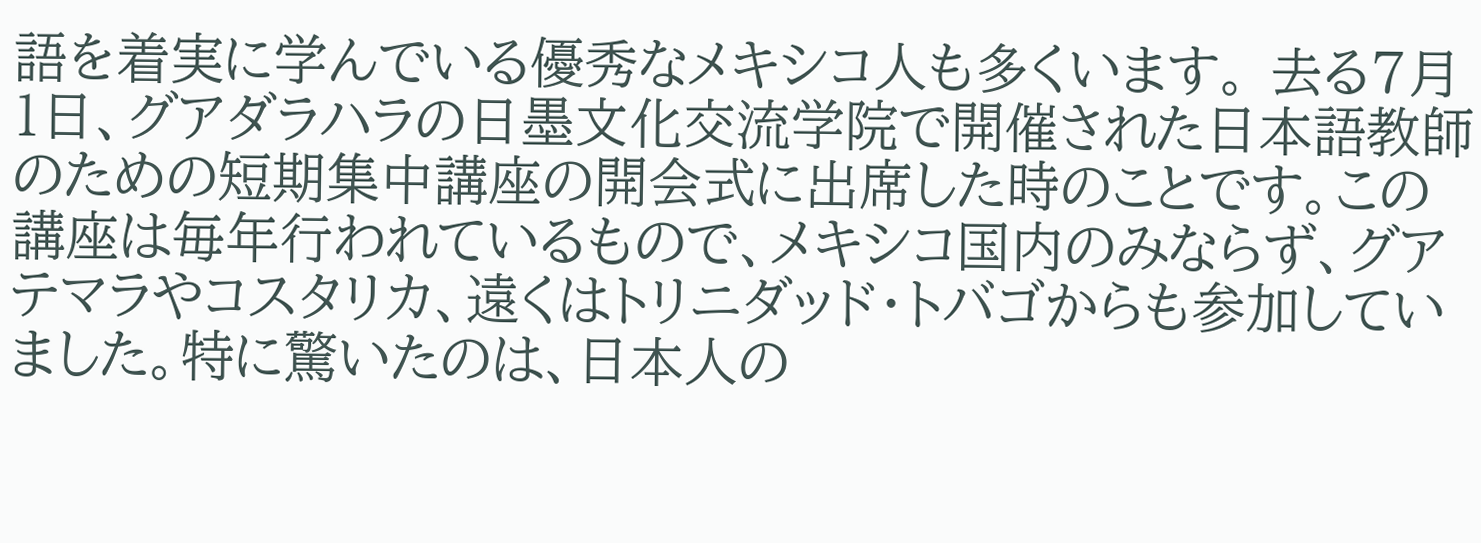語を着実に学んでいる優秀なメキシコ人も多くいます。 去る7月1日、グアダラハラの日墨文化交流学院で開催された日本語教師のための短期集中講座の開会式に出席した時のことです。この講座は毎年行われているもので、メキシコ国内のみならず、グアテマラやコスタリカ、遠くはトリニダッド・トバゴからも参加していました。特に驚いたのは、日本人の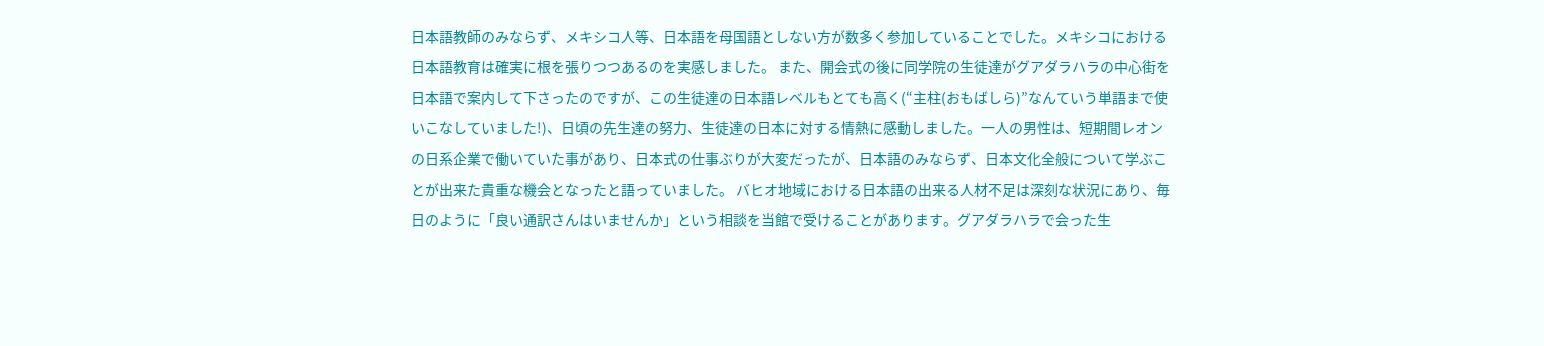日本語教師のみならず、メキシコ人等、日本語を母国語としない方が数多く参加していることでした。メキシコにおける日本語教育は確実に根を張りつつあるのを実感しました。 また、開会式の後に同学院の生徒達がグアダラハラの中心街を日本語で案内して下さったのですが、この生徒達の日本語レベルもとても高く(“主柱(おもばしら)”なんていう単語まで使いこなしていました!)、日頃の先生達の努力、生徒達の日本に対する情熱に感動しました。一人の男性は、短期間レオンの日系企業で働いていた事があり、日本式の仕事ぶりが大変だったが、日本語のみならず、日本文化全般について学ぶことが出来た貴重な機会となったと語っていました。 バヒオ地域における日本語の出来る人材不足は深刻な状況にあり、毎日のように「良い通訳さんはいませんか」という相談を当館で受けることがあります。グアダラハラで会った生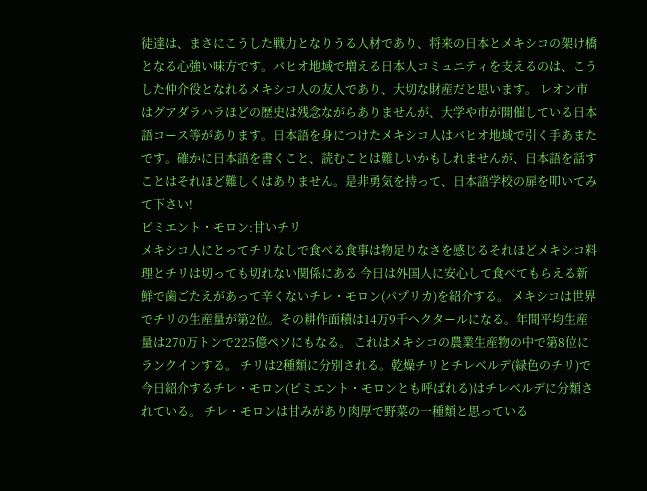徒達は、まさにこうした戦力となりうる人材であり、将来の日本とメキシコの架け橋となる心強い味方です。バヒオ地域で増える日本人コミュニティを支えるのは、こうした仲介役となれるメキシコ人の友人であり、大切な財産だと思います。 レオン市はグアダラハラほどの歴史は残念ながらありませんが、大学や市が開催している日本語コース等があります。日本語を身につけたメキシコ人はバヒオ地域で引く手あまたです。確かに日本語を書くこと、読むことは難しいかもしれませんが、日本語を話すことはそれほど難しくはありません。是非勇気を持って、日本語学校の扉を叩いてみて下さい!
ピミエント・モロン:甘いチリ
メキシコ人にとってチリなしで食べる食事は物足りなさを感じるそれほどメキシコ料理とチリは切っても切れない関係にある 今日は外国人に安心して食べてもらえる新鮮で歯ごたえがあって辛くないチレ・モロン(パプリカ)を紹介する。 メキシコは世界でチリの生産量が第2位。その耕作面積は14万9千ヘクタールになる。年間平均生産量は270万トンで225億ペソにもなる。 これはメキシコの農業生産物の中で第8位にランクインする。 チリは2種類に分別される。乾燥チリとチレベルデ(緑色のチリ)で 今日紹介するチレ・モロン(ピミエント・モロンとも呼ばれる)はチレベルデに分類されている。 チレ・モロンは甘みがあり肉厚で野菜の一種類と思っている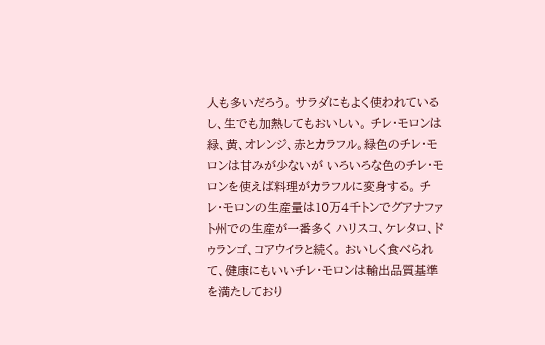人も多いだろう。 サラダにもよく使われているし、生でも加熱してもおいしい。 チレ・モロンは緑、黄、オレンジ、赤とカラフル。緑色のチレ・モロンは甘みが少ないが いろいろな色のチレ・モロンを使えば料理がカラフルに変身する。 チレ・モロンの生産量は10万4千トンでグアナファト州での生産が一番多く ハリスコ、ケレタロ、ドゥランゴ、コアウイラと続く。 おいしく食べられて、健康にもいいチレ・モロンは輸出品質基準を満たしており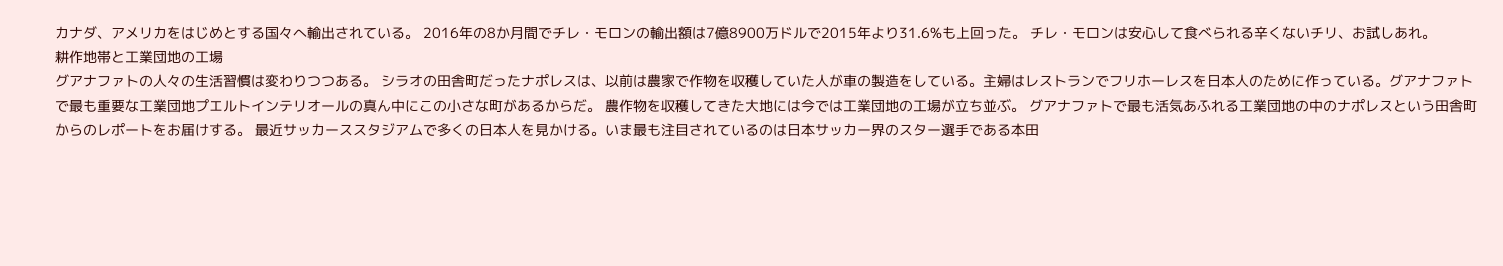カナダ、アメリカをはじめとする国々へ輸出されている。 2016年の8か月間でチレ・モロンの輸出額は7億8900万ドルで2015年より31.6%も上回った。 チレ・モロンは安心して食べられる辛くないチリ、お試しあれ。
耕作地帯と工業団地の工場
グアナファトの人々の生活習慣は変わりつつある。 シラオの田舎町だったナポレスは、以前は農家で作物を収穫していた人が車の製造をしている。主婦はレストランでフリホーレスを日本人のために作っている。グアナファトで最も重要な工業団地プエルトインテリオールの真ん中にこの小さな町があるからだ。 農作物を収穫してきた大地には今では工業団地の工場が立ち並ぶ。 グアナファトで最も活気あふれる工業団地の中のナポレスという田舎町からのレポートをお届けする。 最近サッカーススタジアムで多くの日本人を見かける。いま最も注目されているのは日本サッカー界のスター選手である本田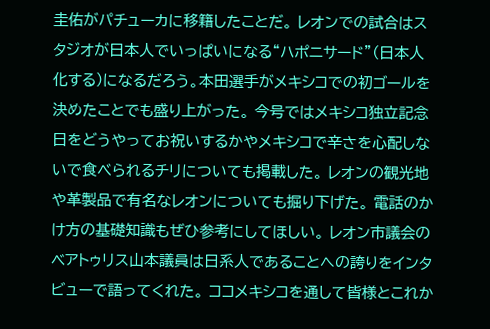圭佑がパチューカに移籍したことだ。 レオンでの試合はスタジオが日本人でいっぱいになる“ハポニサード”(日本人化する)になるだろう。本田選手がメキシコでの初ゴールを決めたことでも盛り上がった。 今号ではメキシコ独立記念日をどうやってお祝いするかやメキシコで辛さを心配しないで食べられるチリについても掲載した。 レオンの観光地や革製品で有名なレオンについても掘り下げた。 電話のかけ方の基礎知識もぜひ参考にしてほしい。 レオン市議会のベアトゥリス山本議員は日系人であることへの誇りをインタビューで語ってくれた。 ココメキシコを通して皆様とこれか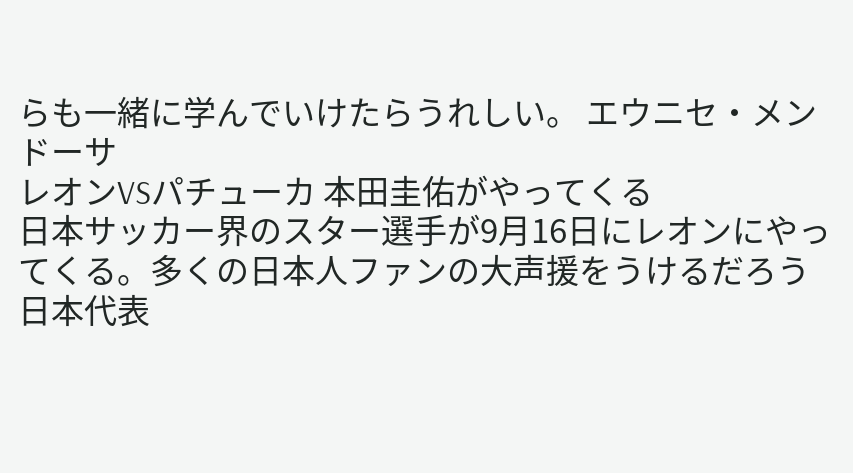らも一緒に学んでいけたらうれしい。 エウニセ・メンドーサ
レオンVSパチューカ 本田圭佑がやってくる
日本サッカー界のスター選手が9月16日にレオンにやってくる。多くの日本人ファンの大声援をうけるだろう 日本代表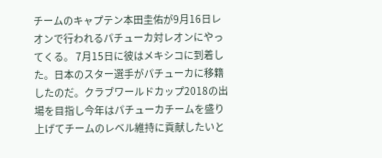チームのキャプテン本田圭佑が9月16日レオンで行われるパチューカ対レオンにやってくる。 7月15日に彼はメキシコに到着した。日本のスター選手がパチューカに移籍したのだ。クラブワールドカップ2018の出場を目指し今年はパチューカチームを盛り上げてチームのレベル維持に貢献したいと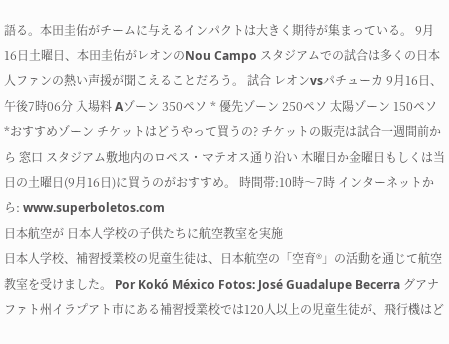語る。本田圭佑がチームに与えるインパクトは大きく期待が集まっている。 9月16日土曜日、本田圭佑がレオンのNou Campo スタジアムでの試合は多くの日本人ファンの熱い声援が聞こえることだろう。 試合 レオンvsパチューカ 9月16日、午後7時06分 入場料 Aゾーン 350ペソ * 優先ゾーン 250ペソ 太陽ゾーン 150ペソ *おすすめゾーン チケットはどうやって買うの? チケットの販売は試合一週間前から 窓口 スタジアム敷地内のロペス・マテオス通り沿い 木曜日か金曜日もしくは当日の土曜日(9月16日)に買うのがおすすめ。 時間帯:10時〜7時 インターネットから: www.superboletos.com
日本航空が 日本人学校の子供たちに航空教室を実施
日本人学校、補習授業校の児童生徒は、日本航空の「空育®」の活動を通じて航空教室を受けました。 Por Kokó México Fotos: José Guadalupe Becerra グアナファト州イラプアト市にある補習授業校では120人以上の児童生徒が、飛行機はど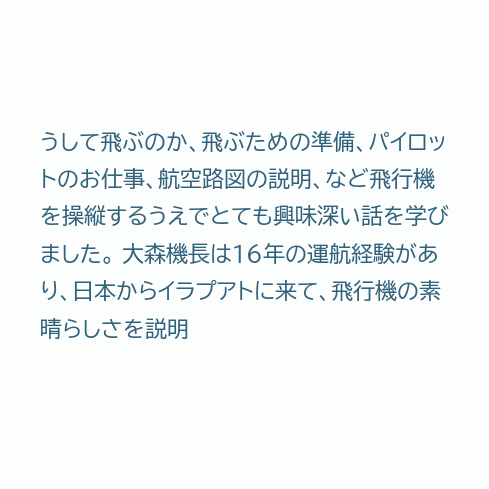うして飛ぶのか、飛ぶための準備、パイロットのお仕事、航空路図の説明、など飛行機を操縦するうえでとても興味深い話を学びました。 大森機長は16年の運航経験があり、日本からイラプアトに来て、飛行機の素晴らしさを説明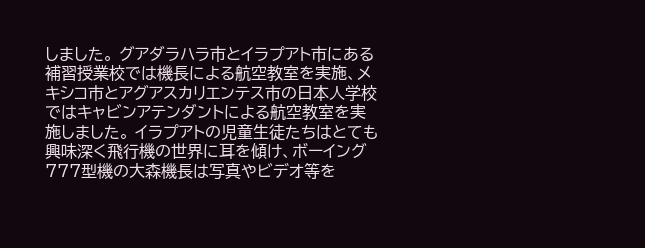しました。 グアダラハラ市とイラプアト市にある補習授業校では機長による航空教室を実施、メキシコ市とアグアスカリエンテス市の日本人学校ではキャビンアテンダントによる航空教室を実施しました。 イラプアトの児童生徒たちはとても興味深く飛行機の世界に耳を傾け、ボーイング777型機の大森機長は写真やビデオ等を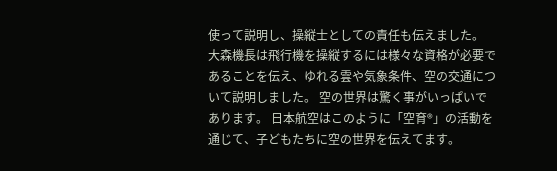使って説明し、操縦士としての責任も伝えました。 大森機長は飛行機を操縦するには様々な資格が必要であることを伝え、ゆれる雲や気象条件、空の交通について説明しました。 空の世界は驚く事がいっぱいであります。 日本航空はこのように「空育®」の活動を通じて、子どもたちに空の世界を伝えてます。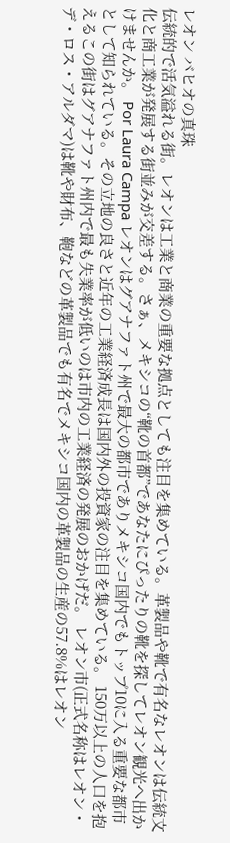レオン バヒオの真珠
伝統的で活気溢れる街。レオンは工業と商業の重要な拠点としても注目を集めている。革製品や靴で有名なレオンは伝統文化と商工業が発展する街並みが交差する。さぁ、メキシコの“靴の首都”であなたにぴったりの靴を探してレオン観光へ出かけませんか。 Por Laura Campa レオンはグアナファト州で最大の都市でありメキシコ国内でもトップ10に入る重要な都市として知られている。その立地の良さと近年の工業経済成長は国内外の投資家の注目を集めている。 150万以上の人口を抱えるこの街はグアナファト州内で最も失業率が低いのは市内の工業経済の発展のおかげだ。 レオン市(正式名称はレオン・デ・ロス・アルダマ)は靴や財布、鞄などの革製品でも有名でメキシコ国内の革製品の生産の57.8%はレオン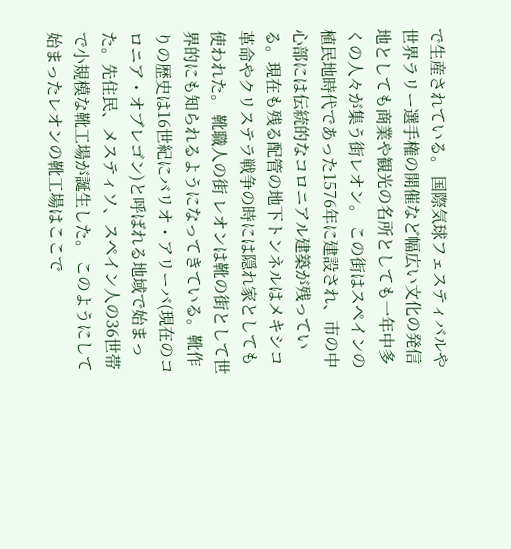で生産されている。 国際気球フェスティバルや世界ラリー選手権の開催など幅広い文化の発信地としても商業や観光の名所としても一年中多くの人々が集う街レオン。 この街はスペインの植民地時代であった1576年に建設され、市の中心部には伝統的なコロニアル建築が残っている。現在も残る配管の地下トンネルはメキシコ革命やクリステラ戦争の時には隠れ家としても使われた。 靴職人の街 レオンは靴の街として世界的にも知られるようになってきている。靴作りの歴史は16世紀にバリオ・アリーバ(現在のコロニア・オブレゴン)と呼ばれる地域で始まった。先住民、メスティソ、スペイン人の36世帯で小規模な靴工場が誕生した。 このようにして始まったレオンの靴工場はここで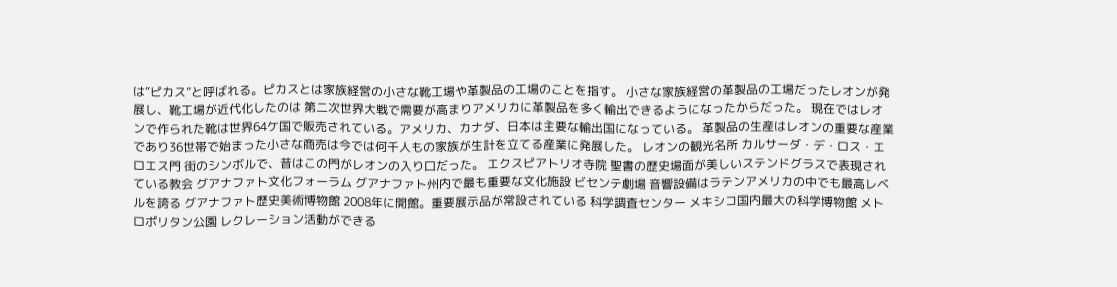は“ピカス”と呼ばれる。ピカスとは家族経営の小さな靴工場や革製品の工場のことを指す。 小さな家族経営の革製品の工場だったレオンが発展し、靴工場が近代化したのは 第二次世界大戦で需要が高まりアメリカに革製品を多く輸出できるようになったからだった。 現在ではレオンで作られた靴は世界64ケ国で販売されている。アメリカ、カナダ、日本は主要な輸出国になっている。 革製品の生産はレオンの重要な産業であり36世帯で始まった小さな商売は今では何千人もの家族が生計を立てる産業に発展した。 レオンの観光名所 カルサーダ・デ・ロス・エロエス門 街のシンボルで、昔はこの門がレオンの入り口だった。 エクスピアトリオ寺院 聖書の歴史場面が美しいステンドグラスで表現されている教会 グアナファト文化フォーラム グアナファト州内で最も重要な文化施設 ビセンテ劇場 音響設備はラテンアメリカの中でも最高レベルを誇る グアナファト歴史美術博物館 2008年に開館。重要展示品が常設されている 科学調査センター メキシコ国内最大の科学博物館 メトロポリタン公園 レクレーション活動ができる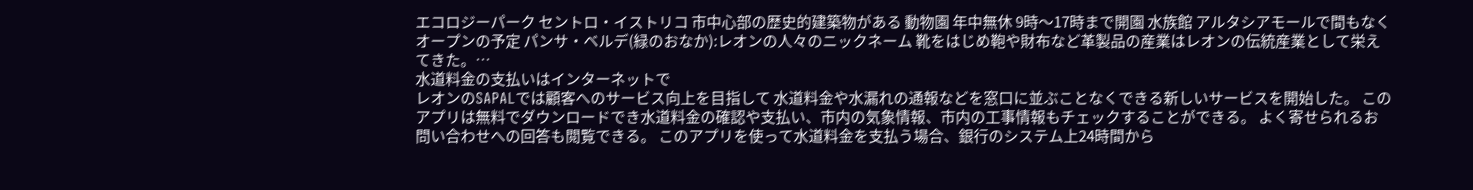エコロジーパーク セントロ・イストリコ 市中心部の歴史的建築物がある 動物園 年中無休 9時〜17時まで開園 水族館 アルタシアモールで間もなくオープンの予定 パンサ・ベルデ(緑のおなか):レオンの人々のニックネーム 靴をはじめ鞄や財布など革製品の産業はレオンの伝統産業として栄えてきた。…
水道料金の支払いはインターネットで
レオンのSAPALでは顧客へのサービス向上を目指して 水道料金や水漏れの通報などを窓口に並ぶことなくできる新しいサービスを開始した。 このアプリは無料でダウンロードでき水道料金の確認や支払い、市内の気象情報、市内の工事情報もチェックすることができる。 よく寄せられるお問い合わせへの回答も閲覧できる。 このアプリを使って水道料金を支払う場合、銀行のシステム上24時間から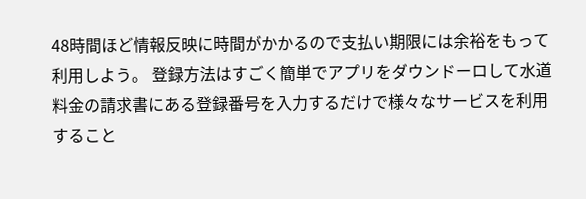48時間ほど情報反映に時間がかかるので支払い期限には余裕をもって利用しよう。 登録方法はすごく簡単でアプリをダウンドーロして水道料金の請求書にある登録番号を入力するだけで様々なサービスを利用すること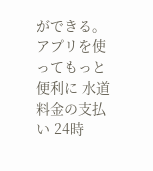ができる。 アプリを使ってもっと便利に 水道料金の支払い 24時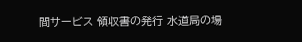間サービス 領収書の発行 水道局の場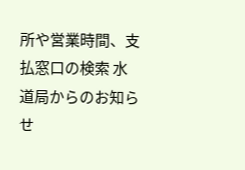所や営業時間、支払窓口の検索 水道局からのお知らせ